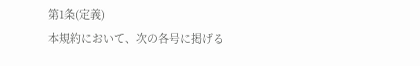第1条(定義)
本規約において、次の各号に掲げる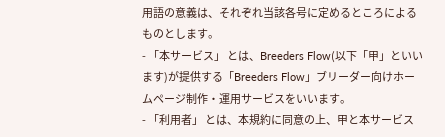用語の意義は、それぞれ当該各号に定めるところによるものとします。
- 「本サービス」 とは、Breeders Flow(以下「甲」といいます)が提供する「Breeders Flow」ブリーダー向けホームページ制作・運用サービスをいいます。
- 「利用者」 とは、本規約に同意の上、甲と本サービス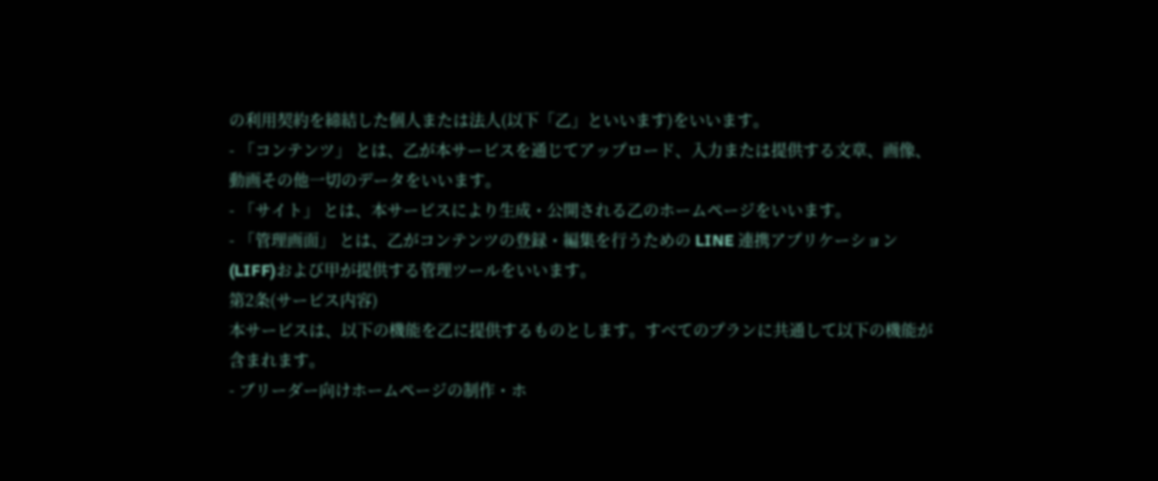の利用契約を締結した個人または法人(以下「乙」といいます)をいいます。
- 「コンテンツ」 とは、乙が本サービスを通じてアップロード、入力または提供する文章、画像、動画その他一切のデータをいいます。
- 「サイト」 とは、本サービスにより生成・公開される乙のホームページをいいます。
- 「管理画面」 とは、乙がコンテンツの登録・編集を行うための LINE 連携アプリケーション(LIFF)および甲が提供する管理ツールをいいます。
第2条(サービス内容)
本サービスは、以下の機能を乙に提供するものとします。すべてのプランに共通して以下の機能が含まれます。
- ブリーダー向けホームページの制作・ホ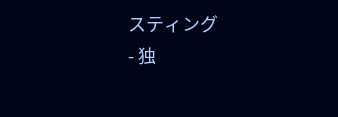スティング
- 独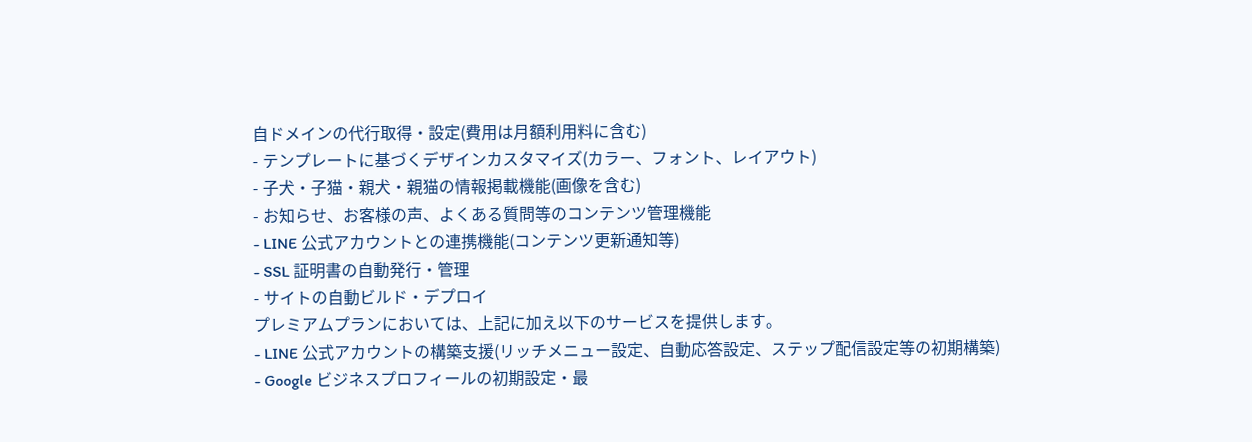自ドメインの代行取得・設定(費用は月額利用料に含む)
- テンプレートに基づくデザインカスタマイズ(カラー、フォント、レイアウト)
- 子犬・子猫・親犬・親猫の情報掲載機能(画像を含む)
- お知らせ、お客様の声、よくある質問等のコンテンツ管理機能
- LINE 公式アカウントとの連携機能(コンテンツ更新通知等)
- SSL 証明書の自動発行・管理
- サイトの自動ビルド・デプロイ
プレミアムプランにおいては、上記に加え以下のサービスを提供します。
- LINE 公式アカウントの構築支援(リッチメニュー設定、自動応答設定、ステップ配信設定等の初期構築)
- Google ビジネスプロフィールの初期設定・最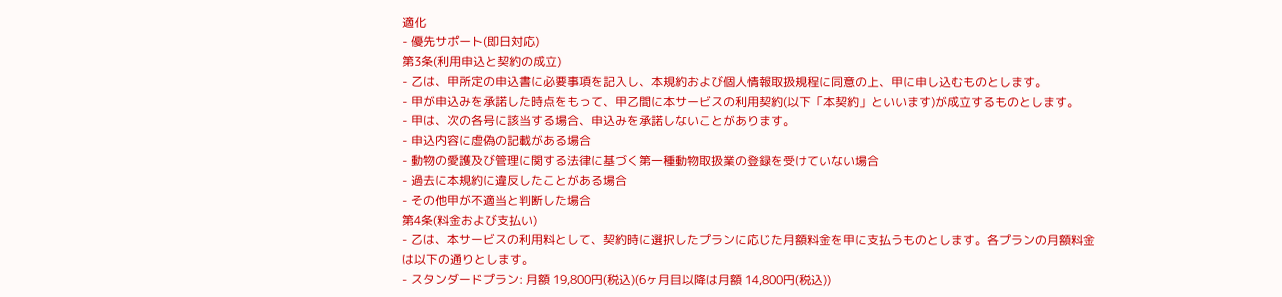適化
- 優先サポート(即日対応)
第3条(利用申込と契約の成立)
- 乙は、甲所定の申込書に必要事項を記入し、本規約および個人情報取扱規程に同意の上、甲に申し込むものとします。
- 甲が申込みを承諾した時点をもって、甲乙間に本サービスの利用契約(以下「本契約」といいます)が成立するものとします。
- 甲は、次の各号に該当する場合、申込みを承諾しないことがあります。
- 申込内容に虚偽の記載がある場合
- 動物の愛護及び管理に関する法律に基づく第一種動物取扱業の登録を受けていない場合
- 過去に本規約に違反したことがある場合
- その他甲が不適当と判断した場合
第4条(料金および支払い)
- 乙は、本サービスの利用料として、契約時に選択したプランに応じた月額料金を甲に支払うものとします。各プランの月額料金は以下の通りとします。
- スタンダードプラン: 月額 19,800円(税込)(6ヶ月目以降は月額 14,800円(税込))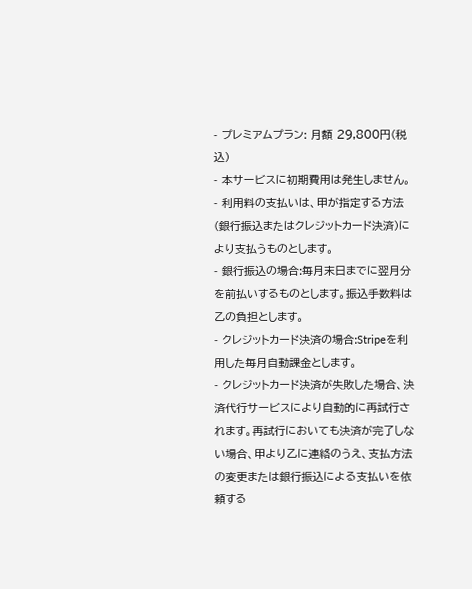- プレミアムプラン: 月額 29,800円(税込)
- 本サービスに初期費用は発生しません。
- 利用料の支払いは、甲が指定する方法(銀行振込またはクレジットカード決済)により支払うものとします。
- 銀行振込の場合:毎月末日までに翌月分を前払いするものとします。振込手数料は乙の負担とします。
- クレジットカード決済の場合:Stripeを利用した毎月自動課金とします。
- クレジットカード決済が失敗した場合、決済代行サービスにより自動的に再試行されます。再試行においても決済が完了しない場合、甲より乙に連絡のうえ、支払方法の変更または銀行振込による支払いを依頼する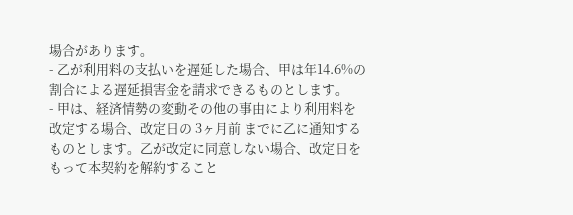場合があります。
- 乙が利用料の支払いを遅延した場合、甲は年14.6%の割合による遅延損害金を請求できるものとします。
- 甲は、経済情勢の変動その他の事由により利用料を改定する場合、改定日の 3ヶ月前 までに乙に通知するものとします。乙が改定に同意しない場合、改定日をもって本契約を解約すること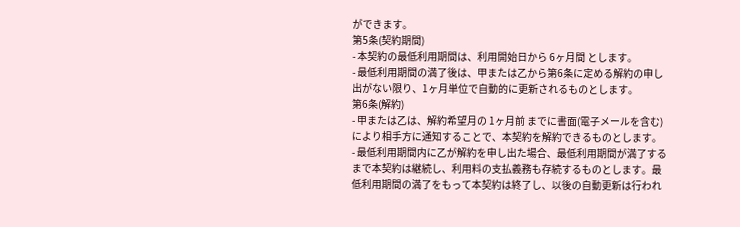ができます。
第5条(契約期間)
- 本契約の最低利用期間は、利用開始日から 6ヶ月間 とします。
- 最低利用期間の満了後は、甲または乙から第6条に定める解約の申し出がない限り、1ヶ月単位で自動的に更新されるものとします。
第6条(解約)
- 甲または乙は、解約希望月の 1ヶ月前 までに書面(電子メールを含む)により相手方に通知することで、本契約を解約できるものとします。
- 最低利用期間内に乙が解約を申し出た場合、最低利用期間が満了するまで本契約は継続し、利用料の支払義務も存続するものとします。最低利用期間の満了をもって本契約は終了し、以後の自動更新は行われ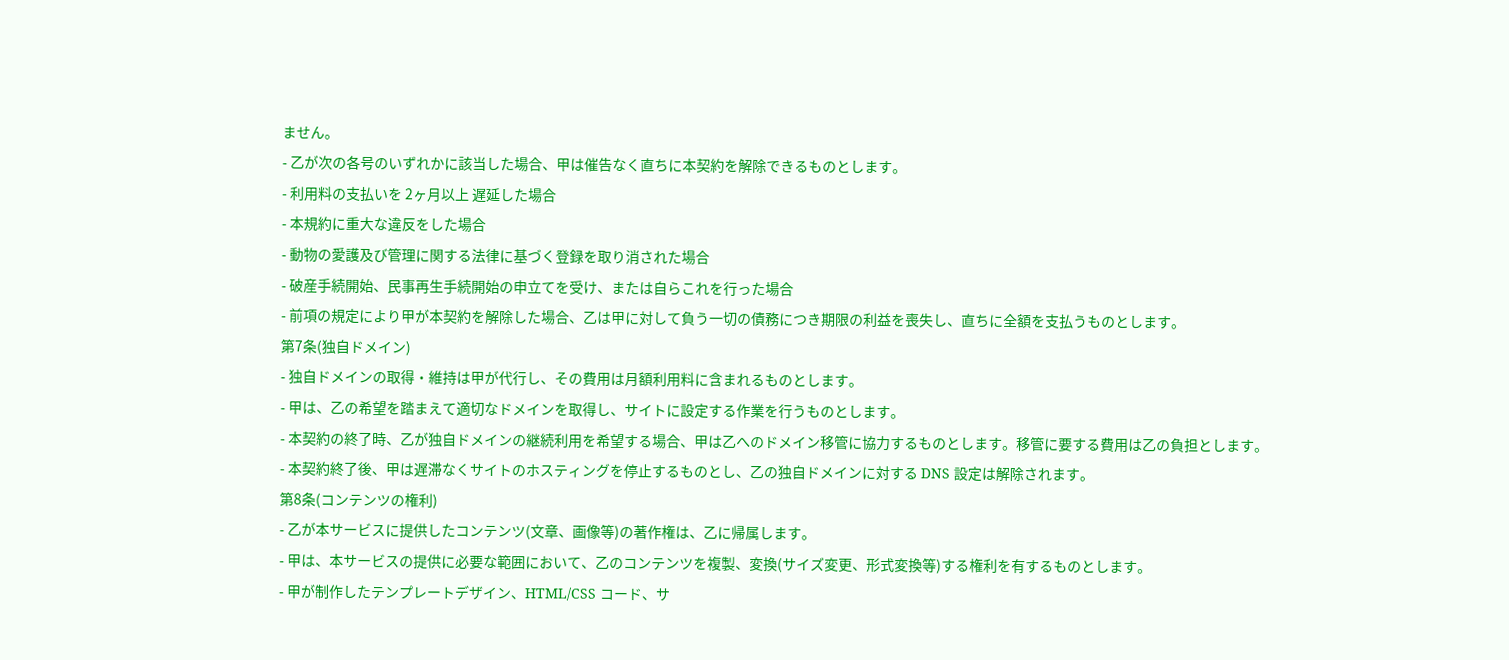ません。
- 乙が次の各号のいずれかに該当した場合、甲は催告なく直ちに本契約を解除できるものとします。
- 利用料の支払いを 2ヶ月以上 遅延した場合
- 本規約に重大な違反をした場合
- 動物の愛護及び管理に関する法律に基づく登録を取り消された場合
- 破産手続開始、民事再生手続開始の申立てを受け、または自らこれを行った場合
- 前項の規定により甲が本契約を解除した場合、乙は甲に対して負う一切の債務につき期限の利益を喪失し、直ちに全額を支払うものとします。
第7条(独自ドメイン)
- 独自ドメインの取得・維持は甲が代行し、その費用は月額利用料に含まれるものとします。
- 甲は、乙の希望を踏まえて適切なドメインを取得し、サイトに設定する作業を行うものとします。
- 本契約の終了時、乙が独自ドメインの継続利用を希望する場合、甲は乙へのドメイン移管に協力するものとします。移管に要する費用は乙の負担とします。
- 本契約終了後、甲は遅滞なくサイトのホスティングを停止するものとし、乙の独自ドメインに対する DNS 設定は解除されます。
第8条(コンテンツの権利)
- 乙が本サービスに提供したコンテンツ(文章、画像等)の著作権は、乙に帰属します。
- 甲は、本サービスの提供に必要な範囲において、乙のコンテンツを複製、変換(サイズ変更、形式変換等)する権利を有するものとします。
- 甲が制作したテンプレートデザイン、HTML/CSS コード、サ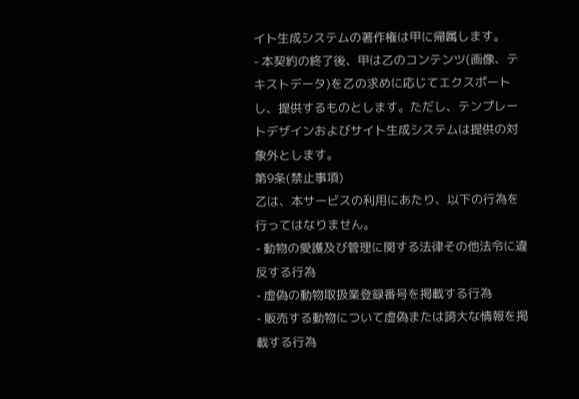イト生成システムの著作権は甲に帰属します。
- 本契約の終了後、甲は乙のコンテンツ(画像、テキストデータ)を乙の求めに応じてエクスポートし、提供するものとします。ただし、テンプレートデザインおよびサイト生成システムは提供の対象外とします。
第9条(禁止事項)
乙は、本サービスの利用にあたり、以下の行為を行ってはなりません。
- 動物の愛護及び管理に関する法律その他法令に違反する行為
- 虚偽の動物取扱業登録番号を掲載する行為
- 販売する動物について虚偽または誇大な情報を掲載する行為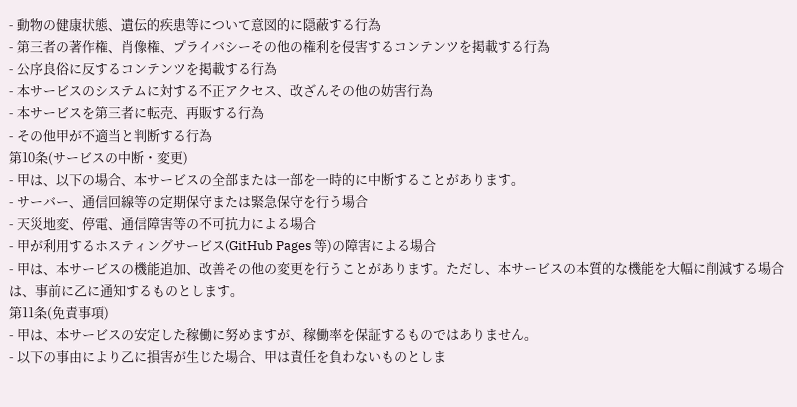- 動物の健康状態、遺伝的疾患等について意図的に隠蔽する行為
- 第三者の著作権、肖像権、プライバシーその他の権利を侵害するコンテンツを掲載する行為
- 公序良俗に反するコンテンツを掲載する行為
- 本サービスのシステムに対する不正アクセス、改ざんその他の妨害行為
- 本サービスを第三者に転売、再販する行為
- その他甲が不適当と判断する行為
第10条(サービスの中断・変更)
- 甲は、以下の場合、本サービスの全部または一部を一時的に中断することがあります。
- サーバー、通信回線等の定期保守または緊急保守を行う場合
- 天災地変、停電、通信障害等の不可抗力による場合
- 甲が利用するホスティングサービス(GitHub Pages 等)の障害による場合
- 甲は、本サービスの機能追加、改善その他の変更を行うことがあります。ただし、本サービスの本質的な機能を大幅に削減する場合は、事前に乙に通知するものとします。
第11条(免責事項)
- 甲は、本サービスの安定した稼働に努めますが、稼働率を保証するものではありません。
- 以下の事由により乙に損害が生じた場合、甲は責任を負わないものとしま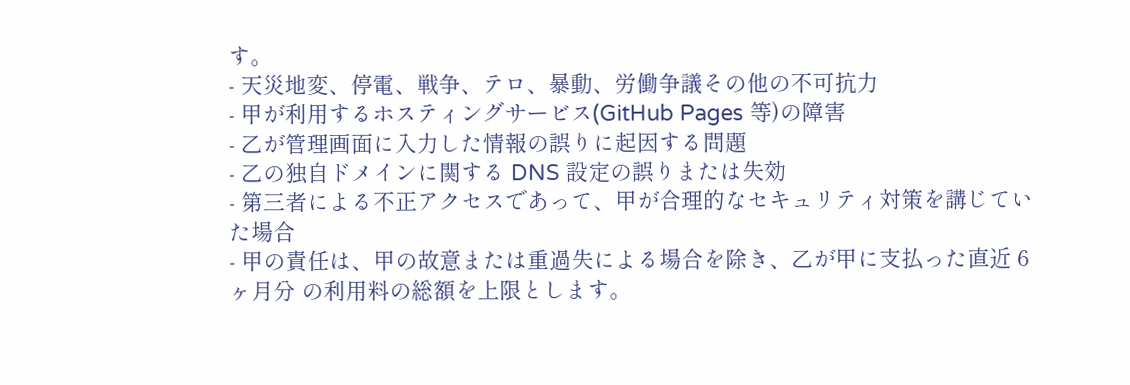す。
- 天災地変、停電、戦争、テロ、暴動、労働争議その他の不可抗力
- 甲が利用するホスティングサービス(GitHub Pages 等)の障害
- 乙が管理画面に入力した情報の誤りに起因する問題
- 乙の独自ドメインに関する DNS 設定の誤りまたは失効
- 第三者による不正アクセスであって、甲が合理的なセキュリティ対策を講じていた場合
- 甲の責任は、甲の故意または重過失による場合を除き、乙が甲に支払った直近 6ヶ月分 の利用料の総額を上限とします。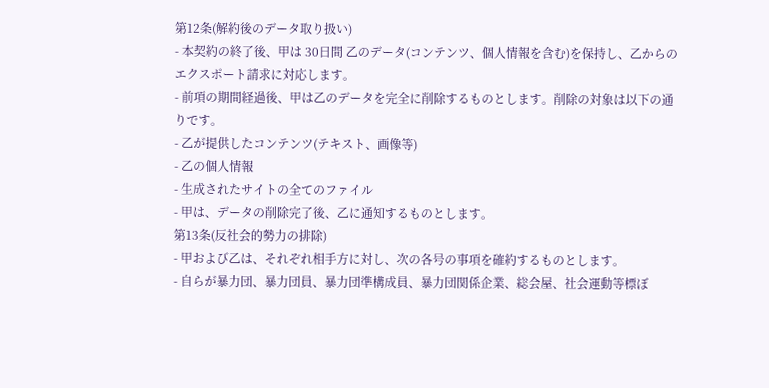第12条(解約後のデータ取り扱い)
- 本契約の終了後、甲は 30日間 乙のデータ(コンテンツ、個人情報を含む)を保持し、乙からのエクスポート請求に対応します。
- 前項の期間経過後、甲は乙のデータを完全に削除するものとします。削除の対象は以下の通りです。
- 乙が提供したコンテンツ(テキスト、画像等)
- 乙の個人情報
- 生成されたサイトの全てのファイル
- 甲は、データの削除完了後、乙に通知するものとします。
第13条(反社会的勢力の排除)
- 甲および乙は、それぞれ相手方に対し、次の各号の事項を確約するものとします。
- 自らが暴力団、暴力団員、暴力団準構成員、暴力団関係企業、総会屋、社会運動等標ぼ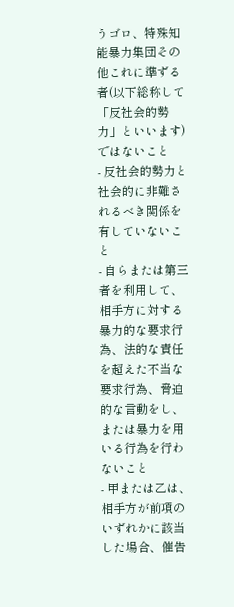うゴロ、特殊知能暴力集団その他これに準ずる者(以下総称して「反社会的勢力」といいます)ではないこと
- 反社会的勢力と社会的に非難されるべき関係を有していないこと
- 自らまたは第三者を利用して、相手方に対する暴力的な要求行為、法的な責任を超えた不当な要求行為、脅迫的な言動をし、または暴力を用いる行為を行わないこと
- 甲または乙は、相手方が前項のいずれかに該当した場合、催告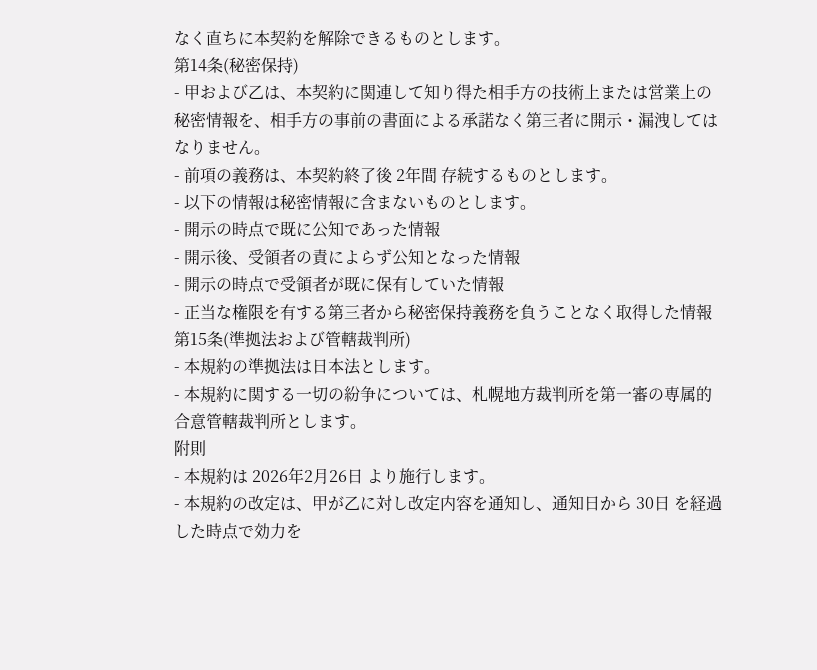なく直ちに本契約を解除できるものとします。
第14条(秘密保持)
- 甲および乙は、本契約に関連して知り得た相手方の技術上または営業上の秘密情報を、相手方の事前の書面による承諾なく第三者に開示・漏洩してはなりません。
- 前項の義務は、本契約終了後 2年間 存続するものとします。
- 以下の情報は秘密情報に含まないものとします。
- 開示の時点で既に公知であった情報
- 開示後、受領者の責によらず公知となった情報
- 開示の時点で受領者が既に保有していた情報
- 正当な権限を有する第三者から秘密保持義務を負うことなく取得した情報
第15条(準拠法および管轄裁判所)
- 本規約の準拠法は日本法とします。
- 本規約に関する一切の紛争については、札幌地方裁判所を第一審の専属的合意管轄裁判所とします。
附則
- 本規約は 2026年2月26日 より施行します。
- 本規約の改定は、甲が乙に対し改定内容を通知し、通知日から 30日 を経過した時点で効力を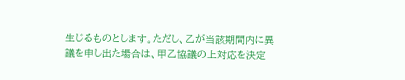生じるものとします。ただし、乙が当該期間内に異議を申し出た場合は、甲乙協議の上対応を決定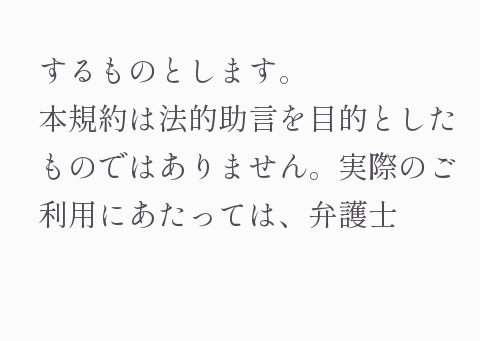するものとします。
本規約は法的助言を目的としたものではありません。実際のご利用にあたっては、弁護士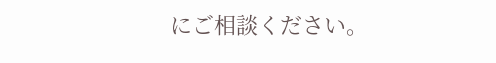にご相談ください。